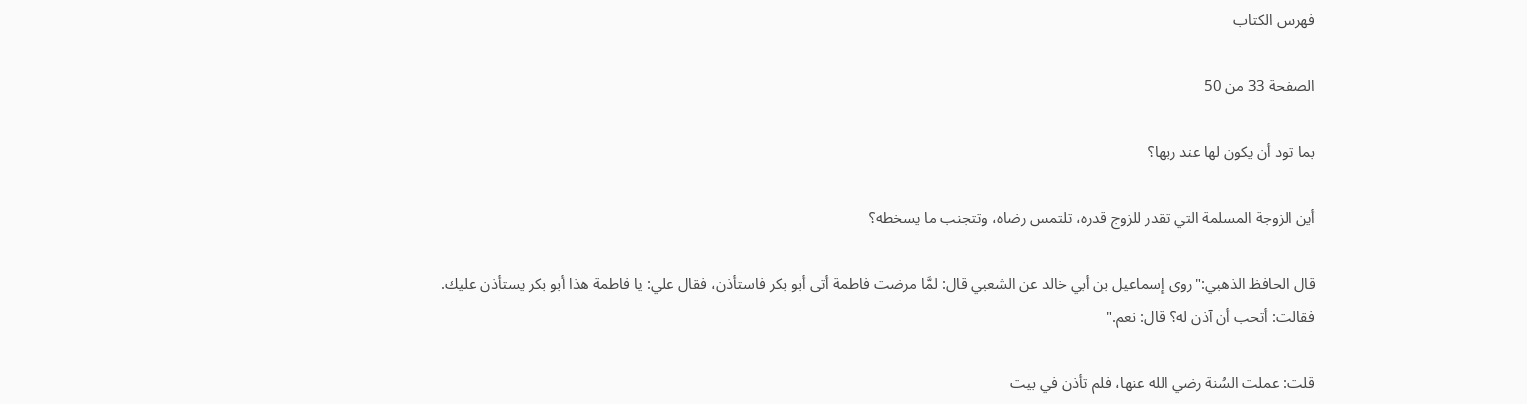فهرس الكتاب

الصفحة 33 من 50

بما تود أن يكون لها عند ربها؟

أين الزوجة المسلمة التي تقدر للزوج قدره، تلتمس رضاه، وتتجنب ما يسخطه؟

قال الحافظ الذهبي:"روى إسماعيل بن أبي خالد عن الشعبي قال: لمَّا مرضت فاطمة أتى أبو بكر فاستأذن، فقال علي: يا فاطمة هذا أبو بكر يستأذن عليك. فقالت: أتحب أن آذن له؟ قال: نعم."

قلت: عملت السُنة رضي الله عنها، فلم تأذن في بيت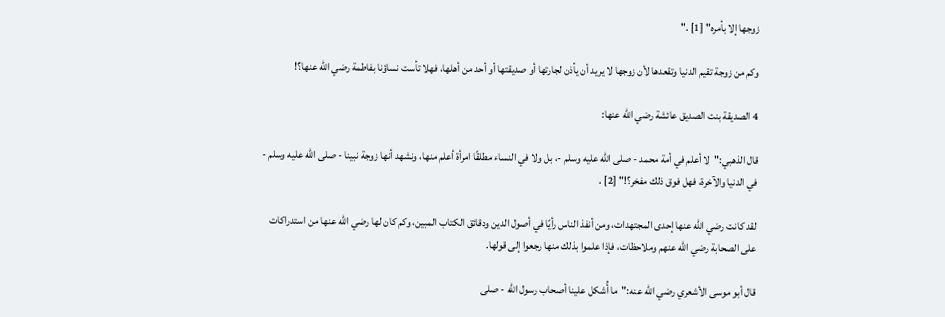زوجها إلا بأمره" [1] ."

وكم من زوجة تقيم الدنيا وتقعدها لأن زوجها لا يريد أن يأذن لجارتها أو صديقتها أو أحد من أهلها، فهلا تأست نساؤنا بفاطمة رضي الله عنها؟!

4 الصديقة بنت الصديق عائشة رضي الله عنها:

قال الذهبي:"لا أعلم في أمة محمد - صلى الله عليه وسلم -، بل ولا في النساء مطلقًا امرأة أعلم منها، ونشهد أنها زوجة نبينا - صلى الله عليه وسلم - في الدنيا والآخرة، فهل فوق ذلك مفخر؟!" [2] .

لقد كانت رضي الله عنها إحدى المجتهدات، ومن أنفذ الناس رأيًا في أصول الدين ودقائق الكتاب المبين، وكم كان لها رضي الله عنها من استدراكات على الصحابة رضي الله عنهم وملاحظات، فإذا علموا بذلك منها رجعوا إلى قولها.

قال أبو موسى الأشعري رضي الله عنه:"ما أُشكل علينا أصحاب رسول الله - صلى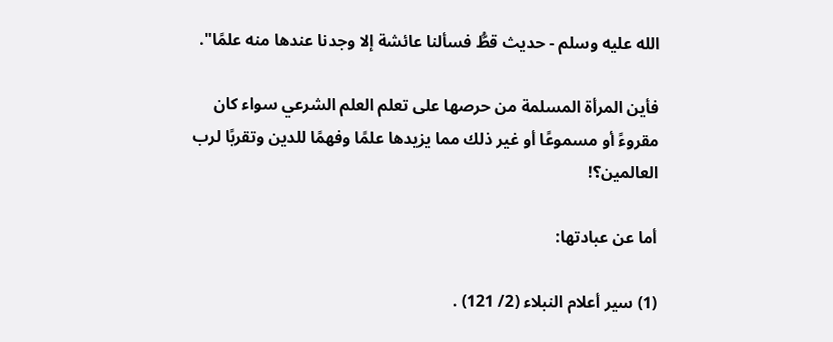الله عليه وسلم - حديث قطُّ فسألنا عائشة إلا وجدنا عندها منه علمًا".

فأين المرأة المسلمة من حرصها على تعلم العلم الشرعي سواء كان مقروءً أو مسموعًا أو غير ذلك مما يزيدها علمًا وفهمًا للدين وتقربًا لرب العالمين؟!

أما عن عبادتها:

(1) سير أعلام النبلاء (2/ 121) .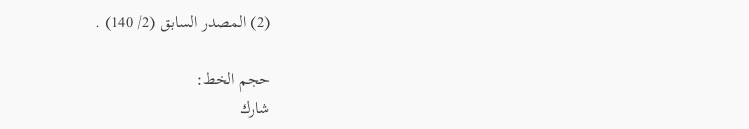(2) المصدر السابق (2/ 140) .

حجم الخط:
شارك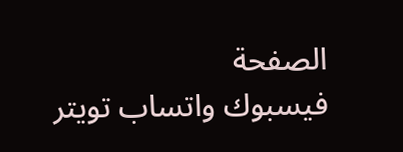الصفحة
فيسبوك واتساب تويتر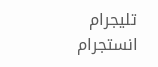تليجرام انستجرام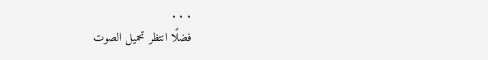. . .
فضلًا انتظر تحميل الصوت